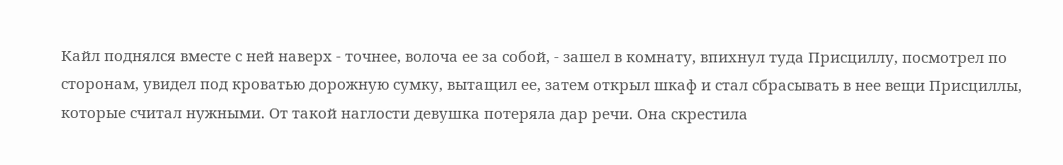Кайл поднялся вместе с ней наверх - точнее, волоча ее за собой, - зашел в комнату, впихнул туда Присциллу, посмотрел по сторонам, увидел под кроватью дорожную сумку, вытащил ее, затем открыл шкаф и стал сбрасывать в нее вещи Присциллы, которые считал нужными. От такой наглости девушка потеряла дар речи. Она скрестила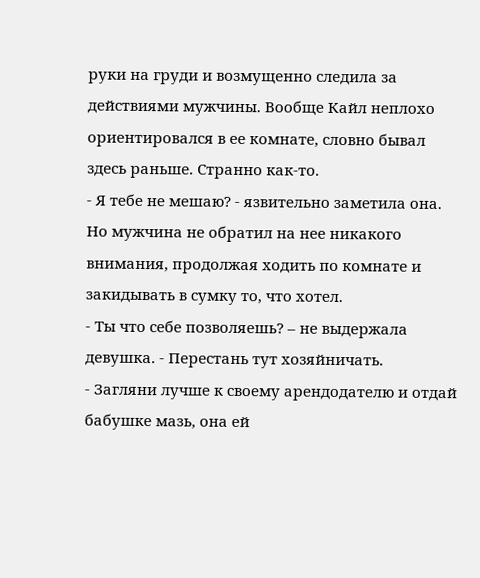руки на груди и возмущенно следила за действиями мужчины. Вообще Кайл неплохо ориентировался в ее комнате, словно бывал здесь раньше. Странно как-то.
- Я тебе не мешаю? - язвительно заметила она.
Но мужчина не обратил на нее никакого внимания, продолжая ходить по комнате и закидывать в сумку то, что хотел.
- Ты что себе позволяешь? – не выдержала девушка. - Перестань тут хозяйничать.
- Загляни лучше к своему арендодателю и отдай бабушке мазь, она ей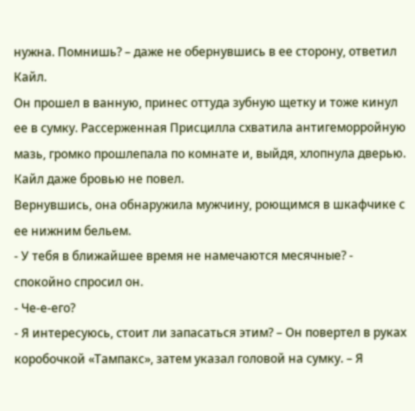нужна. Помнишь? – даже не обернувшись в ее сторону, ответил Кайл.
Он прошел в ванную, принес оттуда зубную щетку и тоже кинул ее в сумку. Рассерженная Присцилла схватила антигеморройную мазь, громко прошлепала по комнате и, выйдя, хлопнула дверью. Кайл даже бровью не повел.
Вернувшись, она обнаружила мужчину, роющимся в шкафчике с ее нижним бельем.
- У тебя в ближайшее время не намечаются месячные? - спокойно спросил он.
- Че-е-его?
- Я интересуюсь, стоит ли запасаться этим? – Он повертел в руках коробочкой «Тампакс», затем указал головой на сумку. – Я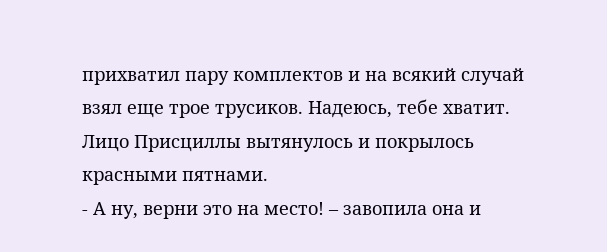прихватил пару комплектов и на всякий случай взял еще трое трусиков. Надеюсь, тебе хватит.
Лицо Присциллы вытянулось и покрылось красными пятнами.
- А ну, верни это на место! – завопила она и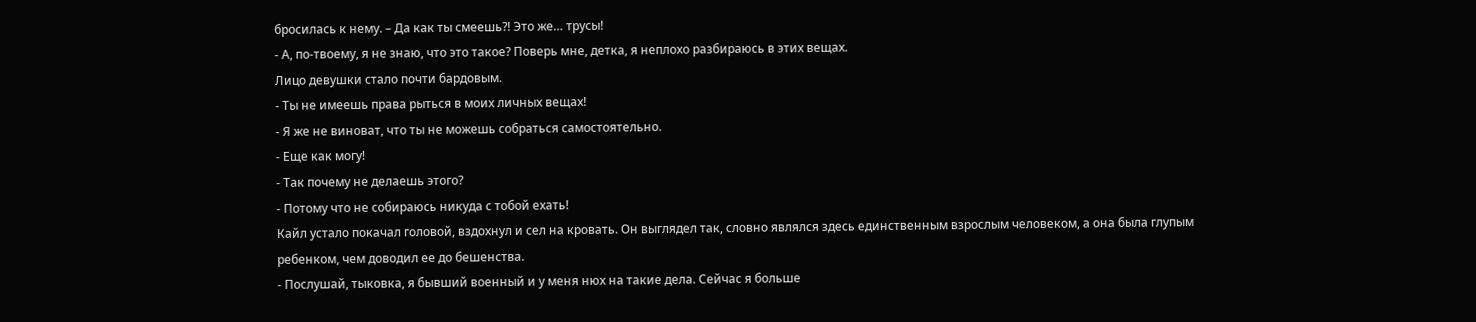бросилась к нему. – Да как ты смеешь?! Это же… трусы!
- А, по-твоему, я не знаю, что это такое? Поверь мне, детка, я неплохо разбираюсь в этих вещах.
Лицо девушки стало почти бардовым.
- Ты не имеешь права рыться в моих личных вещах!
- Я же не виноват, что ты не можешь собраться самостоятельно.
- Еще как могу!
- Так почему не делаешь этого?
- Потому что не собираюсь никуда с тобой ехать!
Кайл устало покачал головой, вздохнул и сел на кровать. Он выглядел так, словно являлся здесь единственным взрослым человеком, а она была глупым ребенком, чем доводил ее до бешенства.
- Послушай, тыковка, я бывший военный и у меня нюх на такие дела. Сейчас я больше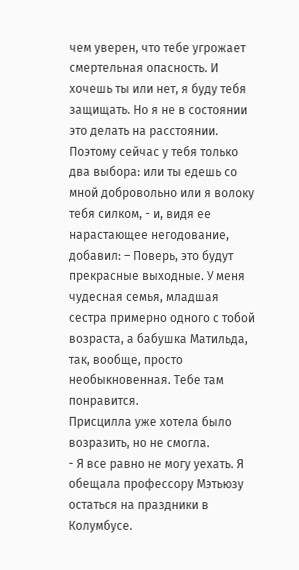чем уверен, что тебе угрожает смертельная опасность. И хочешь ты или нет, я буду тебя защищать. Но я не в состоянии это делать на расстоянии. Поэтому сейчас у тебя только два выбора: или ты едешь со мной добровольно или я волоку тебя силком, - и, видя ее нарастающее негодование, добавил: – Поверь, это будут прекрасные выходные. У меня чудесная семья, младшая сестра примерно одного с тобой возраста, а бабушка Матильда, так, вообще, просто необыкновенная. Тебе там понравится.
Присцилла уже хотела было возразить, но не смогла.
- Я все равно не могу уехать. Я обещала профессору Мэтьюзу остаться на праздники в Колумбусе.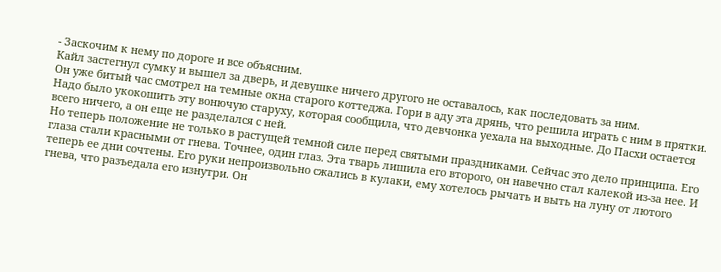- Заскочим к нему по дороге и все объясним.
Кайл застегнул сумку и вышел за дверь, и девушке ничего другого не оставалось, как последовать за ним.
Он уже битый час смотрел на темные окна старого коттеджа. Гори в аду эта дрянь, что решила играть с ним в прятки. Надо было укокошить эту вонючую старуху, которая сообщила, что девчонка уехала на выходные. До Пасхи остается всего ничего, а он еще не разделался с ней.
Но теперь положение не только в растущей темной силе перед святыми праздниками. Сейчас это дело принципа. Его глаза стали красными от гнева. Точнее, один глаз. Эта тварь лишила его второго, он навечно стал калекой из-за нее. И теперь ее дни сочтены. Его руки непроизвольно сжались в кулаки, ему хотелось рычать и выть на луну от лютого гнева, что разъедала его изнутри. Он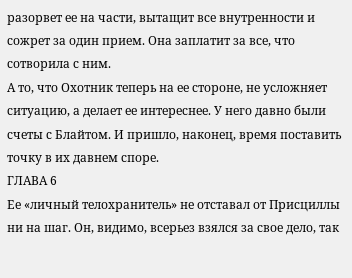разорвет ее на части, вытащит все внутренности и сожрет за один прием. Она заплатит за все, что сотворила с ним.
А то, что Охотник теперь на ее стороне, не усложняет ситуацию, а делает ее интереснее. У него давно были счеты с Блайтом. И пришло, наконец, время поставить точку в их давнем споре.
ГЛАВА 6
Ее «личный телохранитель» не отставал от Присциллы ни на шаг. Он, видимо, всерьез взялся за свое дело, так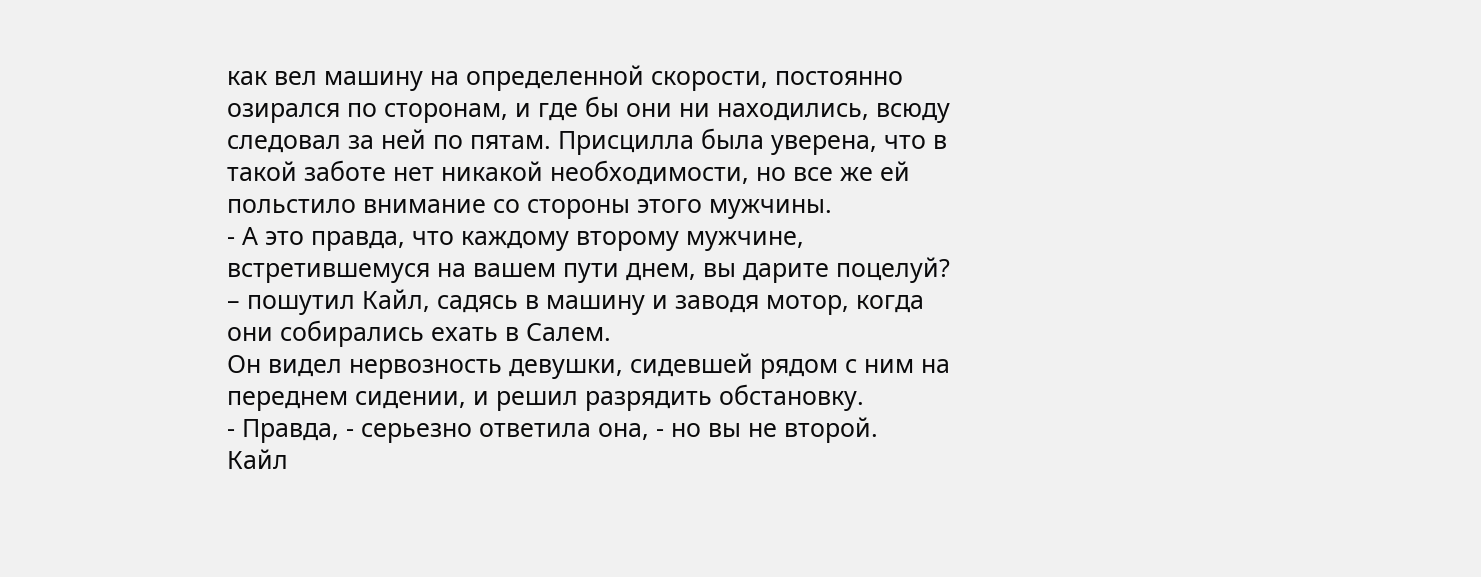как вел машину на определенной скорости, постоянно озирался по сторонам, и где бы они ни находились, всюду следовал за ней по пятам. Присцилла была уверена, что в такой заботе нет никакой необходимости, но все же ей польстило внимание со стороны этого мужчины.
- А это правда, что каждому второму мужчине, встретившемуся на вашем пути днем, вы дарите поцелуй? – пошутил Кайл, садясь в машину и заводя мотор, когда они собирались ехать в Салем.
Он видел нервозность девушки, сидевшей рядом с ним на переднем сидении, и решил разрядить обстановку.
- Правда, - серьезно ответила она, - но вы не второй.
Кайл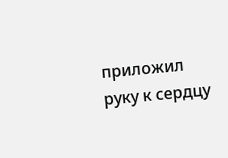приложил руку к сердцу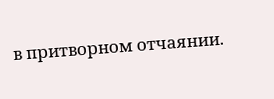в притворном отчаянии.